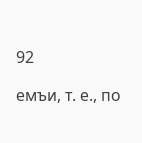92

емъи, т. е., по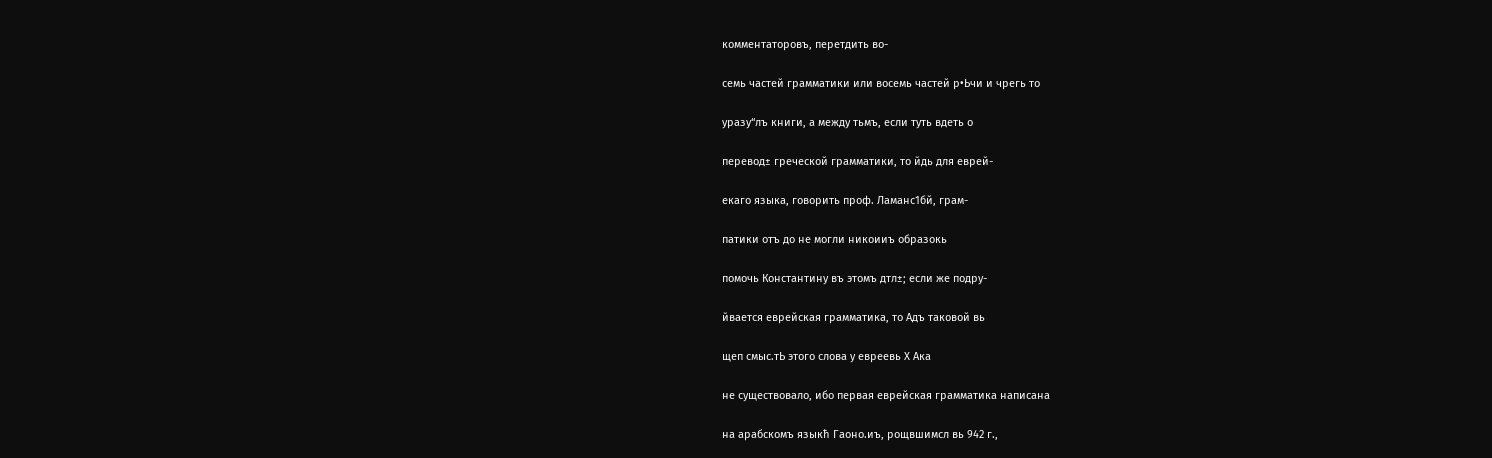комментаторовъ, перетдить во-

семь частей грамматики или восемь частей р•Ьчи и чрегь то

уразу“лъ книги, а между тьмъ, если туть вдеть о

перевод± греческой грамматики, то йдь для еврей-

екаго языка, говорить проф. Ламанс1бй, грам-

патики отъ до не могли никоииъ образокь

помочь Константину въ этомъ дтл±; если же подру-

йвается еврейская грамматика, то Адъ таковой вь

щеп смыс.тЬ этого слова у евреевь Х Ака

не существовало, ибо первая еврейская грамматика написана

на арабскомъ языкћ Гаоно.иъ, рощвшимсл вь 942 г.,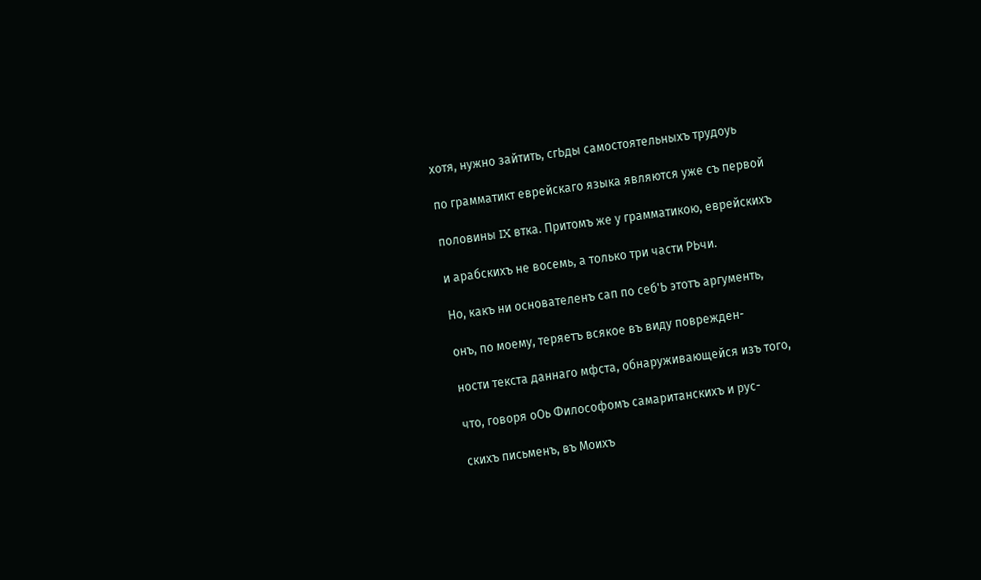хотя, нужно зайтить, сгЬды самостоятельныхъ трудоуь

по грамматикт еврейскаго языка являются уже съ первой

половины IX втка. Притомъ же у грамматикою, еврейскихъ

и арабскихъ не восемь, а только три части РЬчи.

Но, какъ ни основателенъ сап по себ'Ь этотъ аргументь,

онъ, по моему, теряетъ всякое въ виду поврежден-

ности текста даннаго мфста, обнаруживающейся изъ того,

что, говоря оОь Философомъ самаританскихъ и рус-

скихъ письменъ, въ Моихъ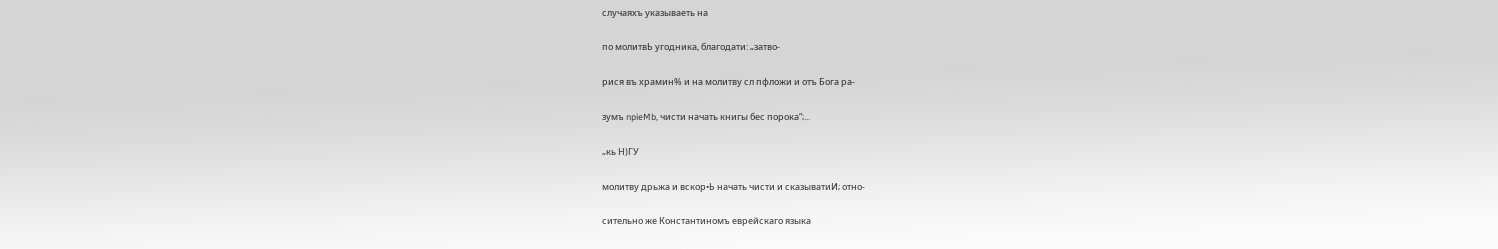случаяхъ указываеть на

по молитвЬ угодника, благодати: „затво-

рися въ храмин% и на молитву сл пфложи и отъ Бога ра-

зумъ npieMb, чисти начать книгы бес порока“;...

„кь Н)ГУ

молитву дрьжа и вскор•Ь начать чисти и сказыватиИ; отно-

сительно же Константиномъ еврейскаго языка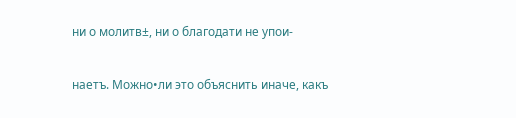ни о молитв±, ни о благодати не упои-

наетъ. Можно•ли это объяснить иначе, какъ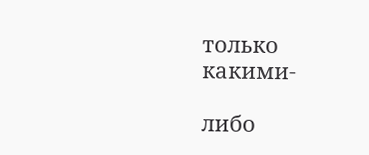только какими-

либо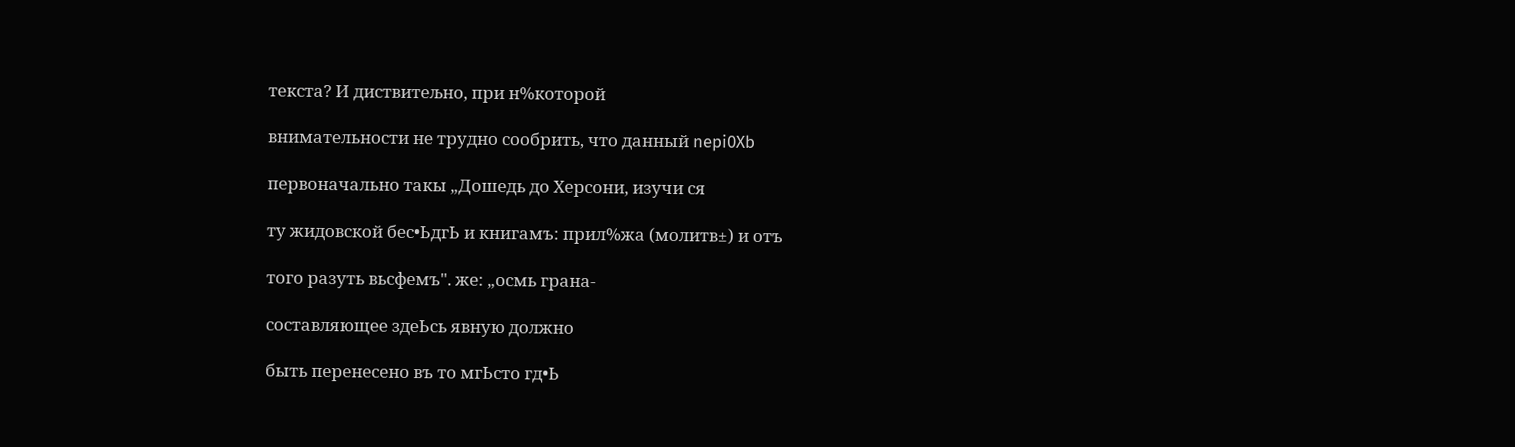текста? И диствитељно, при н%которой

внимательности не трудно сообрить, что данный nepi0Xb

первоначально такы „Дошедь до Херсони, изучи ся

ту жидовской бес•ЬдгЬ и книгамъ: прил%жа (молитв±) и отъ

того разуть вьсфемъ". же: „осмь грана-

составляющее здеЬсь явную должно

быть перенесено въ то мгЬсто гд•Ь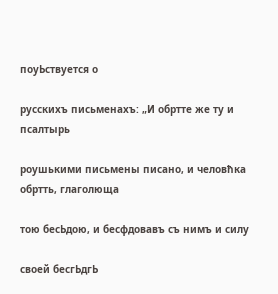поуЬствуется о

русскихъ письменахъ: „И обртте же ту и псалтырь

роушькими письмены писано, и человћка обртть, глаголюща

тою бесЬдою, и бесфдовавъ съ нимъ и силу

своей бесгЬдгЬ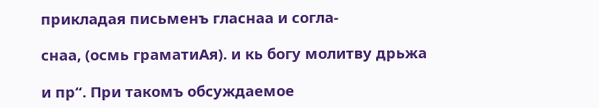прикладая письменъ гласнаа и согла-

снаа, (осмь граматиАя). и кь богу молитву дрьжа

и пр“. При такомъ обсуждаемое